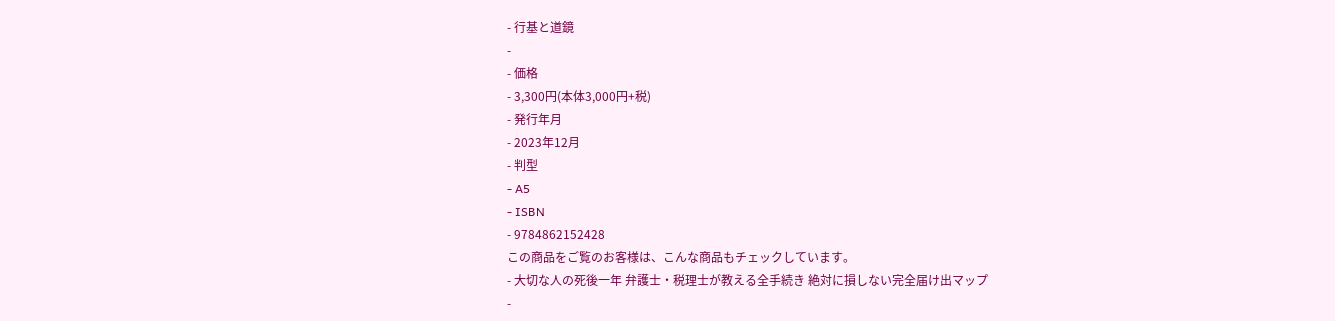- 行基と道鏡
-
- 価格
- 3,300円(本体3,000円+税)
- 発行年月
- 2023年12月
- 判型
- A5
- ISBN
- 9784862152428
この商品をご覧のお客様は、こんな商品もチェックしています。
- 大切な人の死後一年 弁護士・税理士が教える全手続き 絶対に損しない完全届け出マップ
-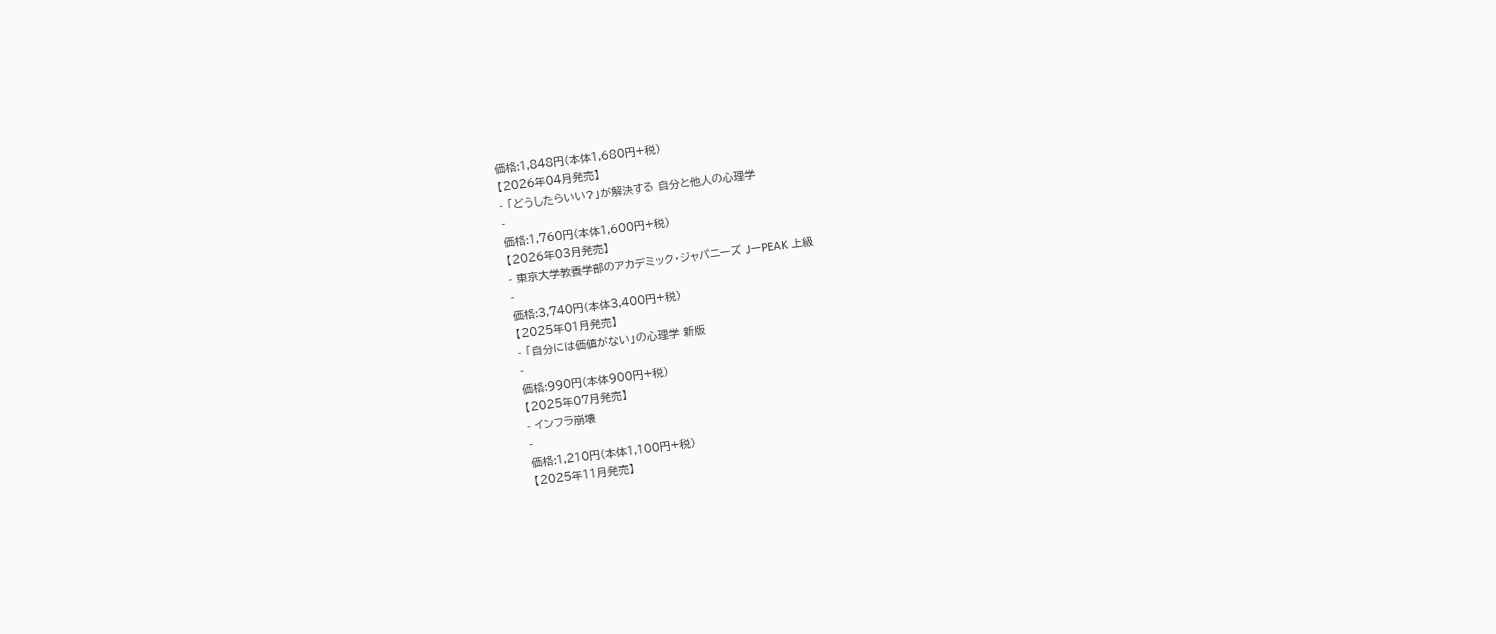価格:1,848円(本体1,680円+税)
【2026年04月発売】
- 「どうしたらいい?」が解決する 自分と他人の心理学
-
価格:1,760円(本体1,600円+税)
【2026年03月発売】
- 東京大学教養学部のアカデミック・ジャパニーズ JーPEAK 上級
-
価格:3,740円(本体3,400円+税)
【2025年01月発売】
- 「自分には価値がない」の心理学 新版
-
価格:990円(本体900円+税)
【2025年07月発売】
- インフラ崩壊
-
価格:1,210円(本体1,100円+税)
【2025年11月発売】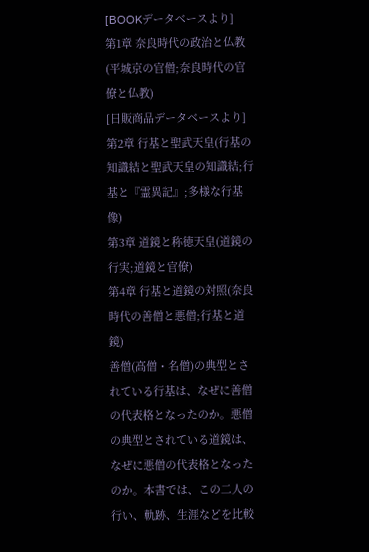[BOOKデータベースより]
第1章 奈良時代の政治と仏教(平城京の官僧;奈良時代の官僚と仏教)
[日販商品データベースより]第2章 行基と聖武天皇(行基の知識結と聖武天皇の知識結;行基と『霊異記』;多様な行基像)
第3章 道鏡と称徳天皇(道鏡の行実;道鏡と官僚)
第4章 行基と道鏡の対照(奈良時代の善僧と悪僧;行基と道鏡)
善僧(高僧・名僧)の典型とされている行基は、なぜに善僧の代表格となったのか。悪僧の典型とされている道鏡は、なぜに悪僧の代表格となったのか。本書では、この二人の行い、軌跡、生涯などを比較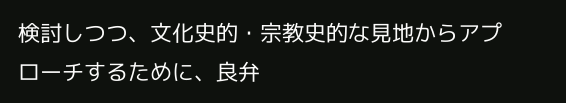検討しつつ、文化史的・宗教史的な見地からアプローチするために、良弁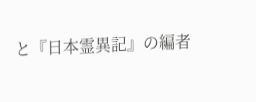と『日本霊異記』の編者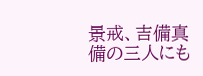景戒、吉備真備の三人にも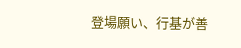登場願い、行基が善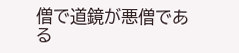僧で道鏡が悪僧である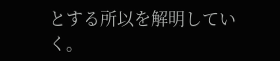とする所以を解明していく。